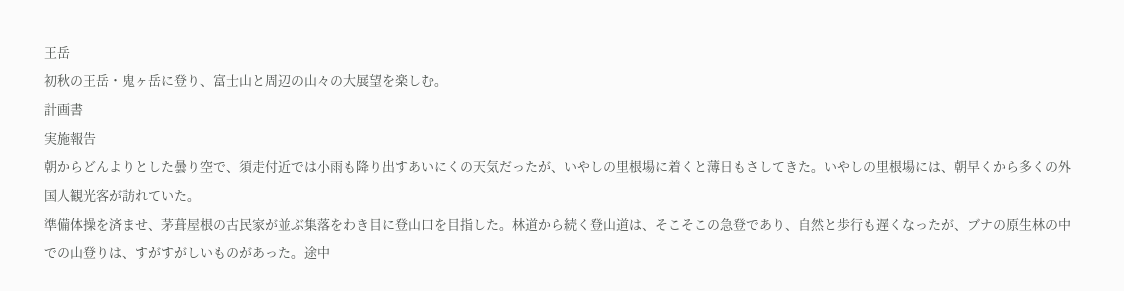王岳
初秋の王岳・鬼ヶ岳に登り、富士山と周辺の山々の大展望を楽しむ。
計画書
実施報告
朝からどんよりとした曇り空で、須走付近では小雨も降り出すあいにくの天気だったが、いやしの里根場に着くと薄日もさしてきた。いやしの里根場には、朝早くから多くの外国人観光客が訪れていた。
準備体操を済ませ、茅葺屋根の古民家が並ぶ集落をわき目に登山口を目指した。林道から続く登山道は、そこそこの急登であり、自然と歩行も遅くなったが、ブナの原生林の中での山登りは、すがすがしいものがあった。途中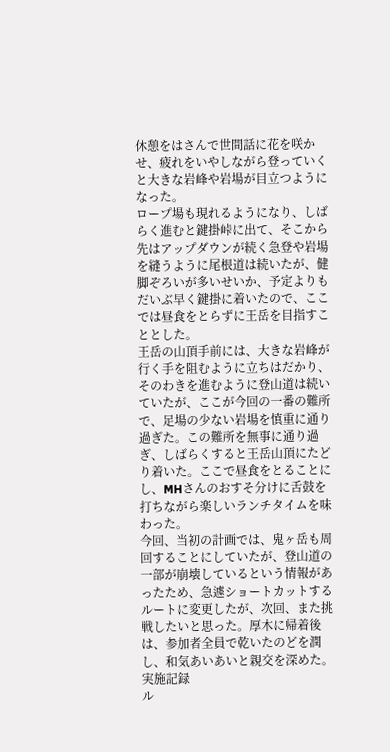休憩をはさんで世間話に花を咲かせ、疲れをいやしながら登っていくと大きな岩峰や岩場が目立つようになった。
ロープ場も現れるようになり、しばらく進むと鍵掛峠に出て、そこから先はアップダウンが続く急登や岩場を縫うように尾根道は続いたが、健脚ぞろいが多いせいか、予定よりもだいぶ早く鍵掛に着いたので、ここでは昼食をとらずに王岳を目指すこととした。
王岳の山頂手前には、大きな岩峰が行く手を阻むように立ちはだかり、そのわきを進むように登山道は続いていたが、ここが今回の一番の難所で、足場の少ない岩場を慎重に通り過ぎた。この難所を無事に通り過ぎ、しばらくすると王岳山頂にたどり着いた。ここで昼食をとることにし、MHさんのおすそ分けに舌鼓を打ちながら楽しいランチタイムを味わった。
今回、当初の計画では、鬼ヶ岳も周回することにしていたが、登山道の一部が崩壊しているという情報があったため、急遽ショートカットするルートに変更したが、次回、また挑戦したいと思った。厚木に帰着後は、参加者全員で乾いたのどを潤し、和気あいあいと親交を深めた。
実施記録
ル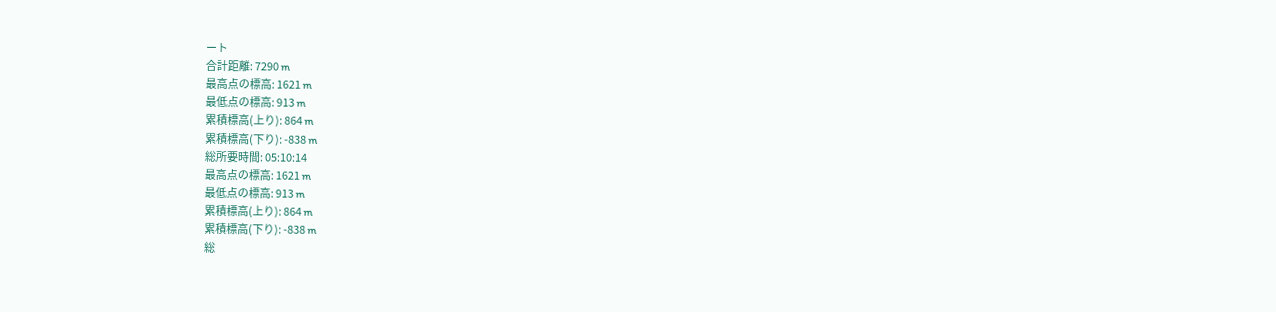ート
合計距離: 7290 m
最高点の標高: 1621 m
最低点の標高: 913 m
累積標高(上り): 864 m
累積標高(下り): -838 m
総所要時間: 05:10:14
最高点の標高: 1621 m
最低点の標高: 913 m
累積標高(上り): 864 m
累積標高(下り): -838 m
総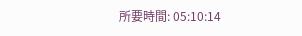所要時間: 05:10:14